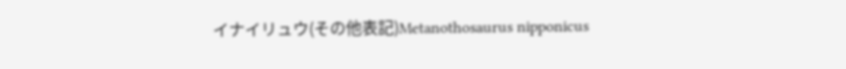イナイリュウ(その他表記)Metanothosaurus nipponicus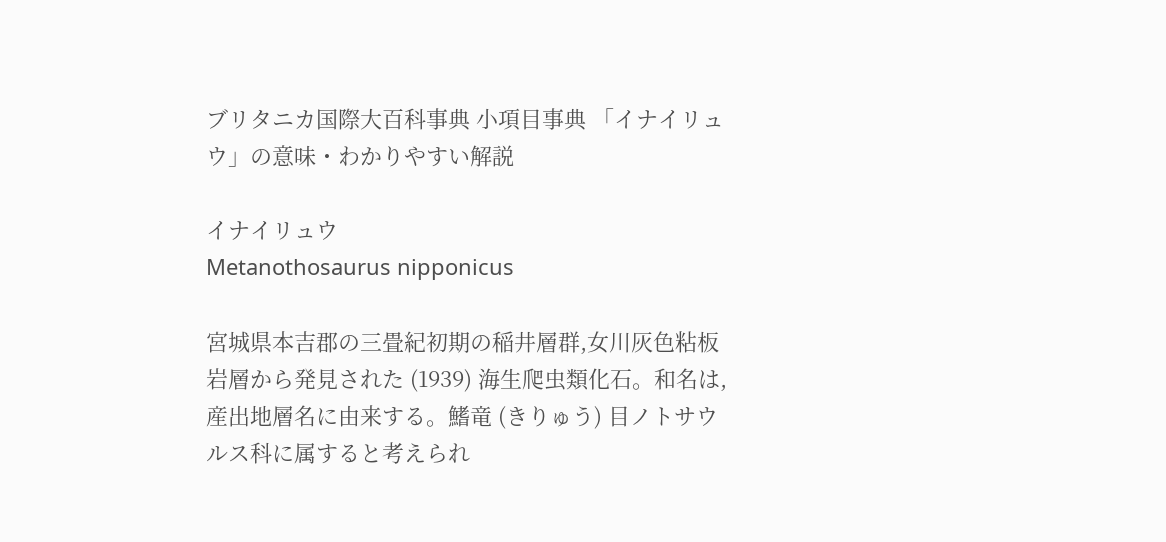ブリタニカ国際大百科事典 小項目事典 「イナイリュウ」の意味・わかりやすい解説

イナイリュウ
Metanothosaurus nipponicus

宮城県本吉郡の三畳紀初期の稲井層群,女川灰色粘板岩層から発見された (1939) 海生爬虫類化石。和名は,産出地層名に由来する。鰭竜 (きりゅう) 目ノトサウルス科に属すると考えられ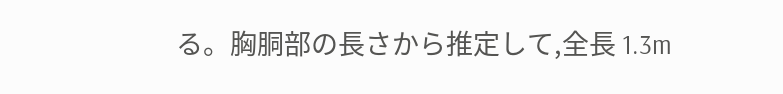る。胸胴部の長さから推定して,全長 1.3m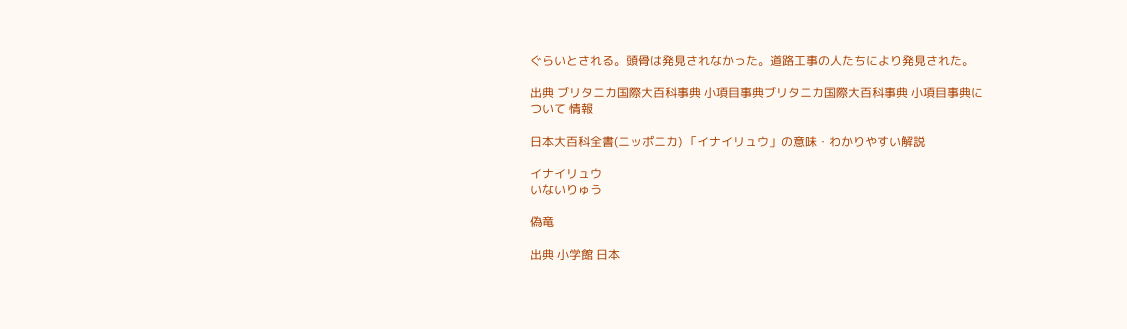ぐらいとされる。頭骨は発見されなかった。道路工事の人たちにより発見された。

出典 ブリタニカ国際大百科事典 小項目事典ブリタニカ国際大百科事典 小項目事典について 情報

日本大百科全書(ニッポニカ) 「イナイリュウ」の意味・わかりやすい解説

イナイリュウ
いないりゅう

偽竜

出典 小学館 日本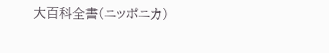大百科全書(ニッポニカ)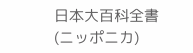日本大百科全書(ニッポニカ)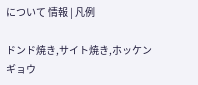について 情報 | 凡例

ドンド焼き,サイト焼き,ホッケンギョウ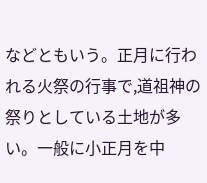などともいう。正月に行われる火祭の行事で,道祖神の祭りとしている土地が多い。一般に小正月を中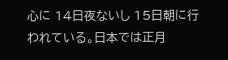心に 14日夜ないし 15日朝に行われている。日本では正月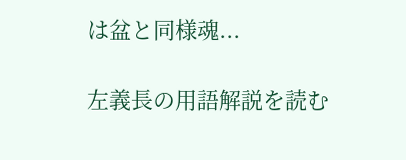は盆と同様魂...

左義長の用語解説を読む